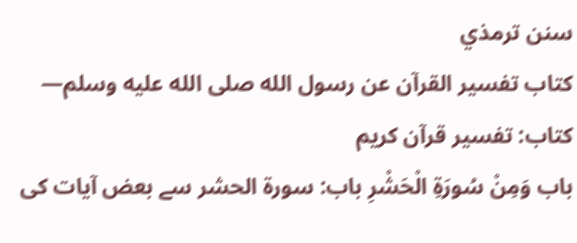سنن ترمذي
كتاب تفسير القرآن عن رسول الله صلى الله عليه وسلم— کتاب: تفسیر قرآن کریم
باب وَمِنْ سُورَةِ الْحَشْرِ باب: سورۃ الحشر سے بعض آیات کی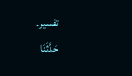تفسیر۔
حَدَّثَنَا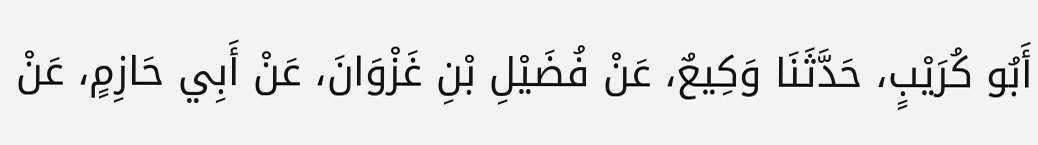أَبُو كُرَيْبٍ، حَدَّثَنَا وَكِيعٌ، عَنْ فُضَيْلِ بْنِ غَزْوَانَ، عَنْ أَبِي حَازِمٍ، عَنْ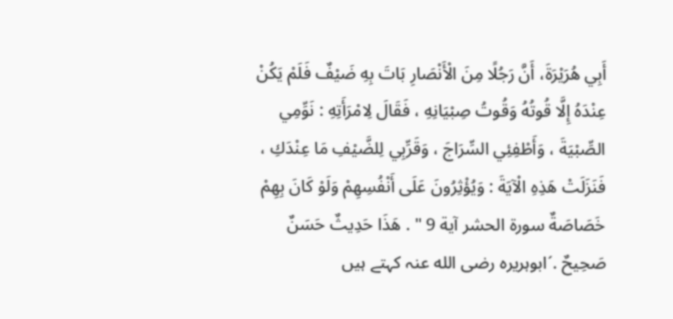أَبِي هُرَيْرَةَ، أَنَّ رَجُلًا مِنَ الْأَنْصَارِ بَاتَ بِهِ ضَيْفٌ فَلَمْ يَكُنْ عِنْدَهُ إِلَّا قُوتُهُ وَقُوتُ صِبْيَانِهِ ، فَقَالَ لِامْرَأَتِهِ : نَوِّمِي الصِّبْيَةَ ، وَأَطْفِئِي السِّرَاجَ ، وَقَرِّبِي لِلضَّيْفِ مَا عِنْدَكِ ، فَنَزَلَتْ هَذِهِ الْآيَةَ : وَيُؤْثِرُونَ عَلَى أَنْفُسِهِمْ وَلَوْ كَانَ بِهِمْ خَصَاصَةٌ سورة الحشر آية 9 " . هَذَا حَدِيثٌ حَسَنٌ صَحِيحٌ .´ابوہریرہ رضی الله عنہ کہتے ہیں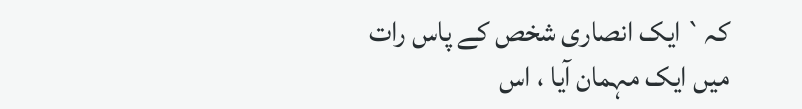کہ` ایک انصاری شخص کے پاس رات میں ایک مہمان آیا ، اس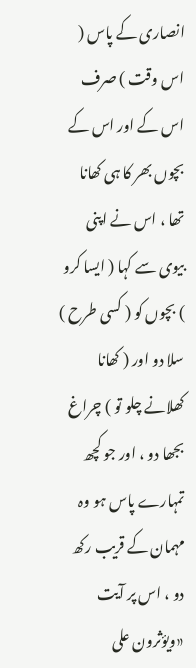انصاری کے پاس ( اس وقت ) صرف اس کے اور اس کے بچوں بھر کا ہی کھانا تھا ، اس نے اپنی بیوی سے کہا ( ایسا کرو ) بچوں کو ( کسی طرح ) سلا دو اور ( کھانا کھلانے چلو تو ) چراغ بجھا دو ، اور جو کچھ تمہارے پاس ہو وہ مہمان کے قریب رکھ دو ، اس پر آیت «ويؤثرون على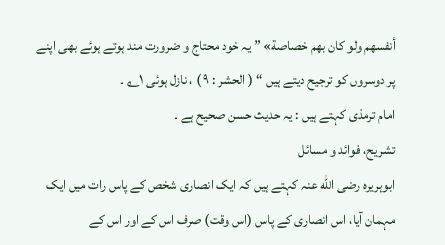أنفسهم ولو كان بهم خصاصة» ” یہ خود محتاج و ضرورت مند ہوتے ہوئے بھی اپنے پر دوسروں کو ترجیح دیتے ہیں “ ( الحشر : ۹ ) ، نازل ہوئی ۱؎ ۔
امام ترمذی کہتے ہیں : یہ حدیث حسن صحیح ہے ۔
تشریح، فوائد و مسائل
ابوہریرہ رضی الله عنہ کہتے ہیں کہ ایک انصاری شخص کے پاس رات میں ایک مہمان آیا، اس انصاری کے پاس (اس وقت) صرف اس کے اور اس کے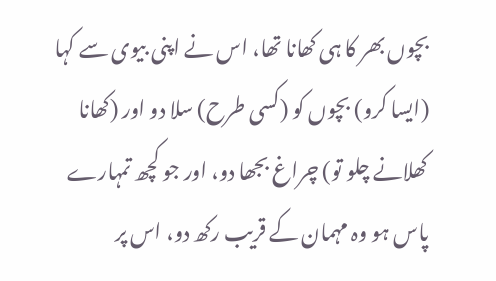بچوں بھر کا ہی کھانا تھا، اس نے اپنی بیوی سے کہا (ایسا کرو) بچوں کو (کسی طرح) سلا دو اور (کھانا کھلانے چلو تو) چراغ بجھا دو، اور جو کچھ تمہارے پاس ہو وہ مہمان کے قریب رکھ دو، اس پر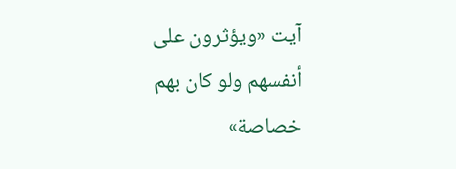آیت «ويؤثرون على أنفسهم ولو كان بهم خصاصة»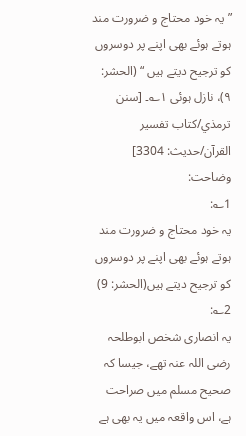” یہ خود محتاج و ضرورت مند ہوتے ہوئے بھی اپنے پر دوسروں کو ترجیح دیتے ہیں “ (الحشر: ۹)، نازل ہوئی ۱؎۔ [سنن ترمذي/كتاب تفسير القرآن/حدیث: 3304]
وضاحت:
1؎:
یہ خود محتاج و ضرورت مند ہوتے ہوئے بھی اپنے پر دوسروں کو ترجیح دیتے ہیں(الحشر: 9)
2؎:
یہ انصاری شخص ابوطلحہ رضی اللہ عنہ تھے، جیسا کہ صحیح مسلم میں صراحت ہے، اس واقعہ میں یہ بھی ہے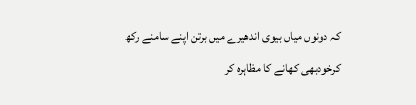کہ دونوں میاں بیوی اندھیرے میں برتن اپنے سامنے رکھ کرخودبھی کھانے کا مظاہرہ کر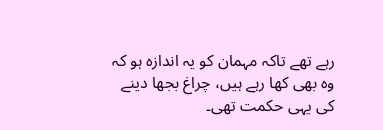رہے تھے تاکہ مہمان کو یہ اندازہ ہو کہ وہ بھی کھا رہے ہیں، چراغ بجھا دینے کی یہی حکمت تھی۔